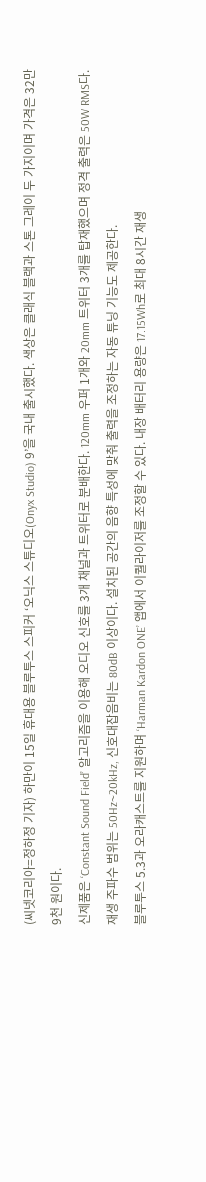(씨넷코리아=정하정 기자) 하만이 15일 휴대용 블루투스 스피커 ‘오닉스 스튜디오(Onyx Studio) 9’을 국내 출시했다. 색상은 클래식 블랙과 스톤 그레이 두 가지이며 가격은 32만9천 원이다.
신제품은 ‘Constant Sound Field’ 알고리즘을 이용해 오디오 신호를 3개 채널과 트위터로 분배한다. 120mm 우퍼 1개와 20mm 트위터 3개를 탑재했으며 정격 출력은 50W RMS다.
재생 주파수 범위는 50Hz~20kHz, 신호대잡음비는 80dB 이상이다. 설치된 공간의 음향 특성에 맞춰 출력을 조정하는 자동 튜닝 기능도 제공한다.
블루투스 5.3과 오라캐스트를 지원하며 ‘Harman Kardon ONE’ 앱에서 이퀄라이저를 조정할 수 있다. 내장 배터리 용량은 17.15Wh로 최대 8시간 재생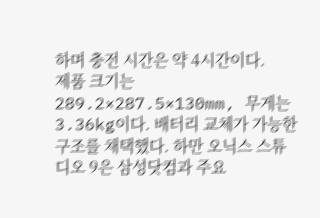하며 충전 시간은 약 4시간이다.
제품 크기는 289.2×287.5×130mm, 무게는 3.36kg이다. 배터리 교체가 가능한 구조를 채택했다. 하만 오닉스 스튜디오 9은 삼성닷컴과 주요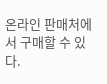온라인 판매처에서 구매할 수 있다.